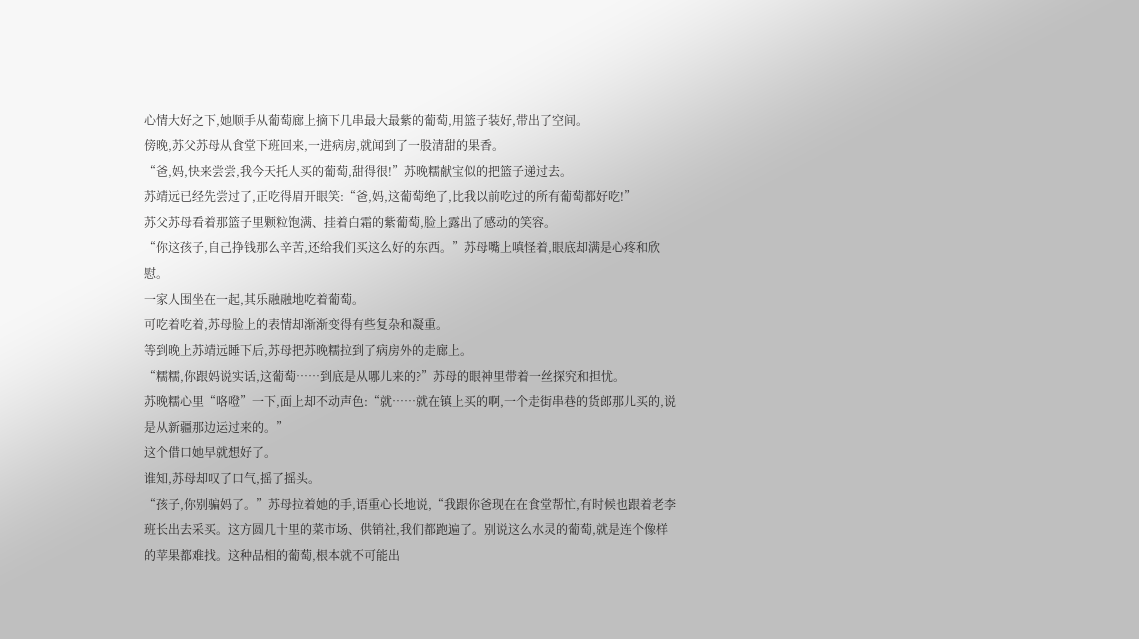心情大好之下,她顺手从葡萄廊上摘下几串最大最紫的葡萄,用篮子装好,带出了空间。
傍晚,苏父苏母从食堂下班回来,一进病房,就闻到了一股清甜的果香。
“爸,妈,快来尝尝,我今天托人买的葡萄,甜得很!”苏晚糯献宝似的把篮子递过去。
苏靖远已经先尝过了,正吃得眉开眼笑:“爸,妈,这葡萄绝了,比我以前吃过的所有葡萄都好吃!”
苏父苏母看着那篮子里颗粒饱满、挂着白霜的紫葡萄,脸上露出了感动的笑容。
“你这孩子,自己挣钱那么辛苦,还给我们买这么好的东西。”苏母嘴上嗔怪着,眼底却满是心疼和欣慰。
一家人围坐在一起,其乐融融地吃着葡萄。
可吃着吃着,苏母脸上的表情却渐渐变得有些复杂和凝重。
等到晚上苏靖远睡下后,苏母把苏晚糯拉到了病房外的走廊上。
“糯糯,你跟妈说实话,这葡萄……到底是从哪儿来的?”苏母的眼神里带着一丝探究和担忧。
苏晚糯心里“咯噔”一下,面上却不动声色:“就……就在镇上买的啊,一个走街串巷的货郎那儿买的,说是从新疆那边运过来的。”
这个借口她早就想好了。
谁知,苏母却叹了口气,摇了摇头。
“孩子,你别骗妈了。”苏母拉着她的手,语重心长地说,“我跟你爸现在在食堂帮忙,有时候也跟着老李班长出去采买。这方圆几十里的菜市场、供销社,我们都跑遍了。别说这么水灵的葡萄,就是连个像样的苹果都难找。这种品相的葡萄,根本就不可能出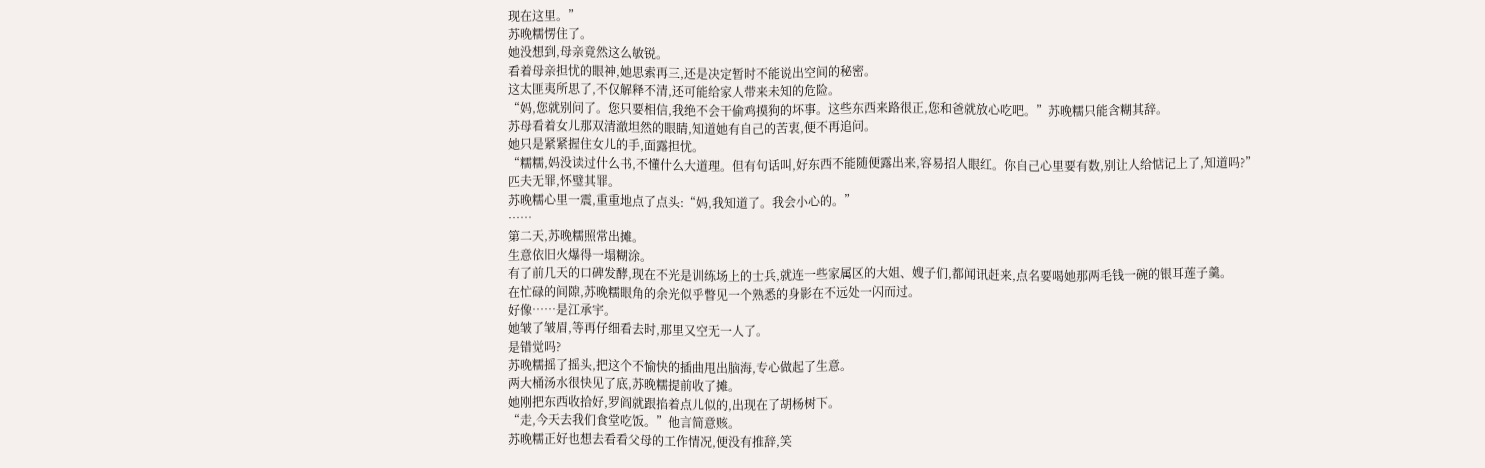现在这里。”
苏晚糯愣住了。
她没想到,母亲竟然这么敏锐。
看着母亲担忧的眼神,她思索再三,还是决定暂时不能说出空间的秘密。
这太匪夷所思了,不仅解释不清,还可能给家人带来未知的危险。
“妈,您就别问了。您只要相信,我绝不会干偷鸡摸狗的坏事。这些东西来路很正,您和爸就放心吃吧。”苏晚糯只能含糊其辞。
苏母看着女儿那双清澈坦然的眼睛,知道她有自己的苦衷,便不再追问。
她只是紧紧握住女儿的手,面露担忧。
“糯糯,妈没读过什么书,不懂什么大道理。但有句话叫,好东西不能随便露出来,容易招人眼红。你自己心里要有数,别让人给惦记上了,知道吗?”
匹夫无罪,怀璧其罪。
苏晚糯心里一震,重重地点了点头:“妈,我知道了。我会小心的。”
……
第二天,苏晚糯照常出摊。
生意依旧火爆得一塌糊涂。
有了前几天的口碑发酵,现在不光是训练场上的士兵,就连一些家属区的大姐、嫂子们,都闻讯赶来,点名要喝她那两毛钱一碗的银耳莲子羹。
在忙碌的间隙,苏晚糯眼角的余光似乎瞥见一个熟悉的身影在不远处一闪而过。
好像……是江承宇。
她皱了皱眉,等再仔细看去时,那里又空无一人了。
是错觉吗?
苏晚糯摇了摇头,把这个不愉快的插曲甩出脑海,专心做起了生意。
两大桶汤水很快见了底,苏晚糯提前收了摊。
她刚把东西收拾好,罗阎就跟掐着点儿似的,出现在了胡杨树下。
“走,今天去我们食堂吃饭。”他言简意赅。
苏晚糯正好也想去看看父母的工作情况,便没有推辞,笑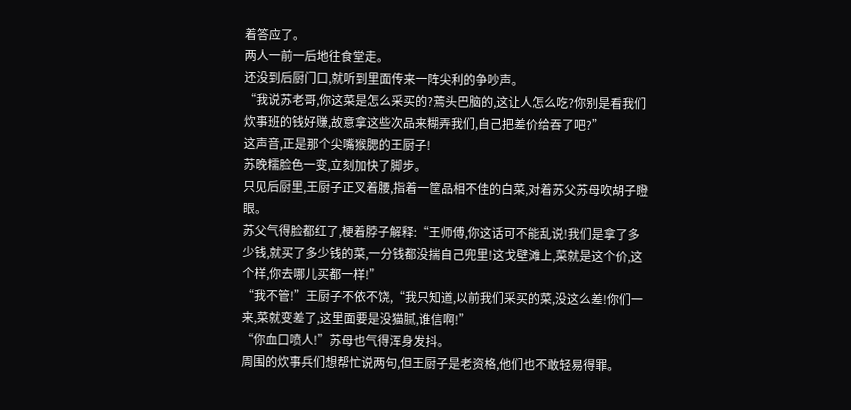着答应了。
两人一前一后地往食堂走。
还没到后厨门口,就听到里面传来一阵尖利的争吵声。
“我说苏老哥,你这菜是怎么采买的?蔫头巴脑的,这让人怎么吃?你别是看我们炊事班的钱好赚,故意拿这些次品来糊弄我们,自己把差价给吞了吧?”
这声音,正是那个尖嘴猴腮的王厨子!
苏晚糯脸色一变,立刻加快了脚步。
只见后厨里,王厨子正叉着腰,指着一筐品相不佳的白菜,对着苏父苏母吹胡子瞪眼。
苏父气得脸都红了,梗着脖子解释:“王师傅,你这话可不能乱说!我们是拿了多少钱,就买了多少钱的菜,一分钱都没揣自己兜里!这戈壁滩上,菜就是这个价,这个样,你去哪儿买都一样!”
“我不管!”王厨子不依不饶,“我只知道,以前我们采买的菜,没这么差!你们一来,菜就变差了,这里面要是没猫腻,谁信啊!”
“你血口喷人!”苏母也气得浑身发抖。
周围的炊事兵们想帮忙说两句,但王厨子是老资格,他们也不敢轻易得罪。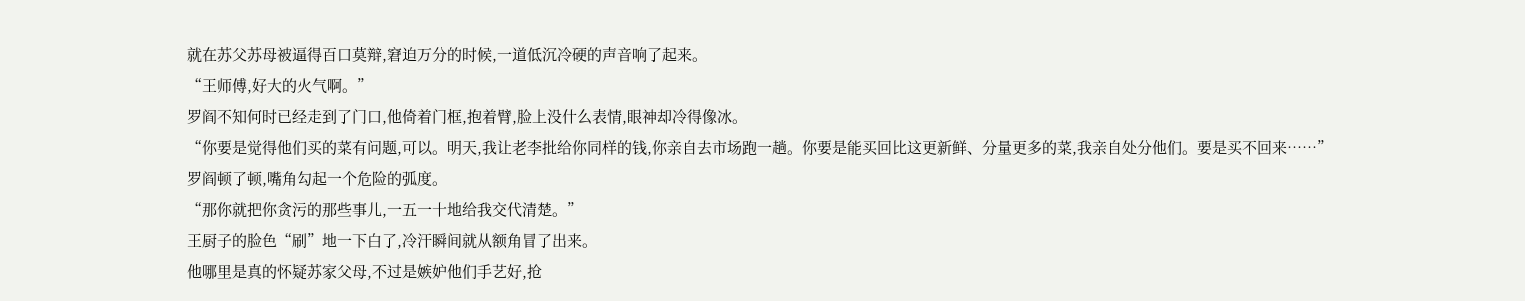就在苏父苏母被逼得百口莫辩,窘迫万分的时候,一道低沉冷硬的声音响了起来。
“王师傅,好大的火气啊。”
罗阎不知何时已经走到了门口,他倚着门框,抱着臂,脸上没什么表情,眼神却冷得像冰。
“你要是觉得他们买的菜有问题,可以。明天,我让老李批给你同样的钱,你亲自去市场跑一趟。你要是能买回比这更新鲜、分量更多的菜,我亲自处分他们。要是买不回来……”
罗阎顿了顿,嘴角勾起一个危险的弧度。
“那你就把你贪污的那些事儿,一五一十地给我交代清楚。”
王厨子的脸色“刷”地一下白了,冷汗瞬间就从额角冒了出来。
他哪里是真的怀疑苏家父母,不过是嫉妒他们手艺好,抢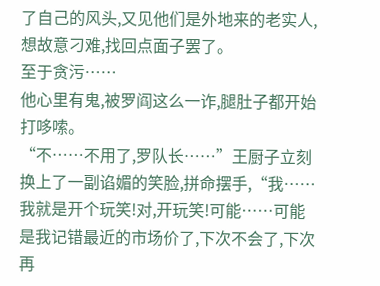了自己的风头,又见他们是外地来的老实人,想故意刁难,找回点面子罢了。
至于贪污……
他心里有鬼,被罗阎这么一诈,腿肚子都开始打哆嗦。
“不……不用了,罗队长……”王厨子立刻换上了一副谄媚的笑脸,拼命摆手,“我……我就是开个玩笑!对,开玩笑!可能……可能是我记错最近的市场价了,下次不会了,下次再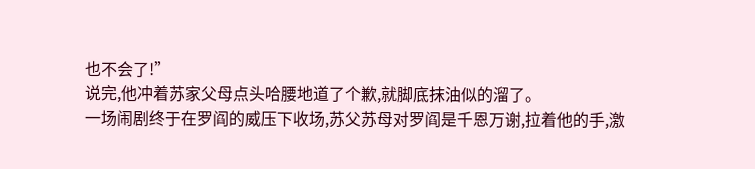也不会了!”
说完,他冲着苏家父母点头哈腰地道了个歉,就脚底抹油似的溜了。
一场闹剧终于在罗阎的威压下收场,苏父苏母对罗阎是千恩万谢,拉着他的手,激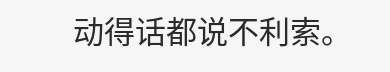动得话都说不利索。